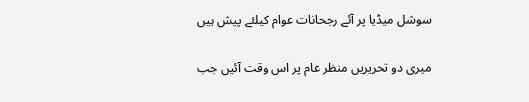سوشل میڈیا پر آئے رجحانات عوام کیلئے پیش ہیں

میری دو تحریریں منظر عام پر اس وقت آئیں جب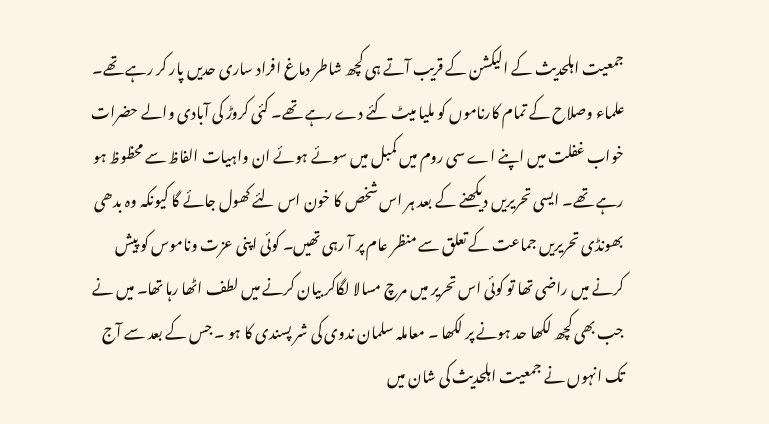جمعیت اہلحدیث کے الیکشن کے قریب آتے ہی کچھ شاطر دماغ افراد ساری حدیں پار کر رہے تھے۔ علماء وصلاح کے تمام کارناموں کو ملیا میٹ کئے دے رہے تھے۔ کئی کروڑ کی آبادی والے حضرات خواب غفلت میں اپنے اے سی روم میں کمبل میں سوئے ہوئے ان واہیات الفاظ سے محظوظ ہو رہے تھے۔ ایسی تحریریں دیکھنے کے بعد ہر اس شخص کا خون اس لئے کھول جائے گا کیونکہ وہ بدھی بھونڈی تحریریں جماعت کے تعلق سے منظر عام پر آ رہی تھیں۔ کوئی اپنی عزت وناموس کو پیش کرنے میں راضی تھا تو کوئی اس تحریر میں مرچ مسالا لگاکر بیان کرنے میں لطف اٹھا رہا تھا۔ میں نے جب بھی کچھ لکھا حد ہونے پر لکھا ۔ معاملہ سلمان ندوی کی شر پسندی کا ہو ۔ جس کے بعد سے آج تک انہوں نے جمعیت اہلحدیث کی شان میں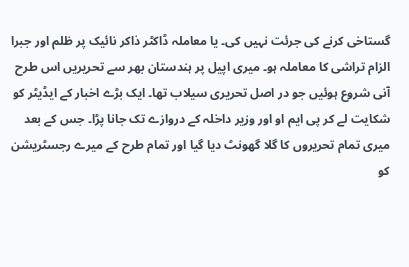گستاخی کرنے کی جرئت نہیں کی۔ یا معاملہ ڈاکٹر ذاکر نائیک پر ظلم اور جبرا الزام تراشی کا معاملہ ہو۔ میری اپیل پر ہندستان بھر سے تحریریں اس طرح آنی شروع ہوئیں جو در اصل تحریری سیلاب تھا۔ ایک بڑے اخبار کے ایڈیٹر کو شکایت لے کر پی ایم او اور وزیر داخلہ کے دروازے تک جانا پڑا۔ جس کے بعد میری تمام تحریروں کا گلا گھونٹ دیا گیا اور تمام طرح کے میرے رجسٹریشن کو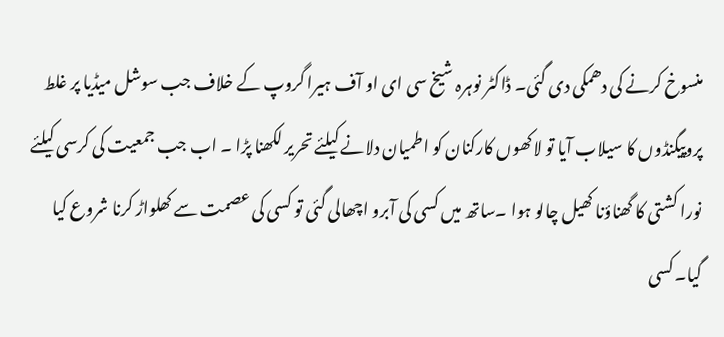منسوخ کرنے کی دھمکی دی گئی۔ ڈاکٹر نوہرہ شیخ سی ای او آف ہیرا گروپ کے خلاف جب سوشل میڈیا پر غلط پروپیگنڈوں کا سیلاب آیا تو لاکھوں کارکنان کو اطمیان دلانے کیلئے تحریر لکھنا پڑا ۔ اب جب جمعیت کی کرسی کیلئے نورا کشتی کا گھناؤنا کھیل چالو ہوا ۔ساتھ میں کسی کی آبرو اچھالی گئی تو کسی کی عصمت سے کھلواڑ کرنا شروع کیا گیا۔ کسی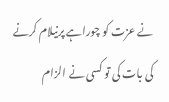نے عزت کو چوراہے پرنیلام کرنے کی بات کی تو کسی نے الزام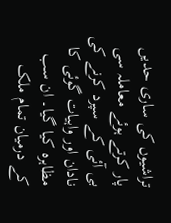تراشیوں کی ساری حدیں پار کرتے ہوئے معاملہ سی بی آئی کے سپرد کرنے کی نادان اور واہیات گوئی کا مظاہرہ کیا گیا۔ ان سب کے درمیان تمام ملک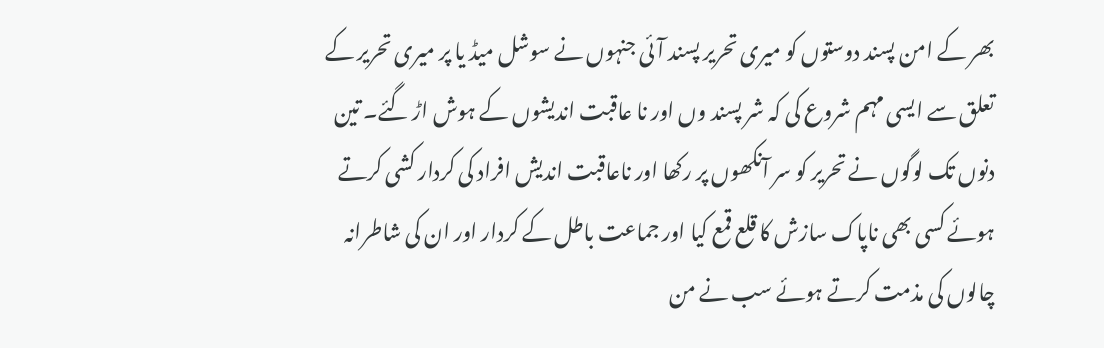بھر کے امن پسند دوستوں کو میری تحریر پسند آئی جنہوں نے سوشل میڈ یا پر میری تحریر کے تعلق سے ایسی مہم شروع کی کہ شر پسند وں اور نا عاقبت اندیشوں کے ہوش اڑ گئے۔ تین دنوں تک لوگوں نے تحریر کو سر آنکھوں پر رکھا اور ناعاقبت اندیش افراد کی کردار کشی کرتے ہوئے کسی بھی ناپاک سازش کا قلع قمع کیا اور جماعت باطل کے کردار اور ان کی شاطرانہ چالوں کی مذمت کرتے ہوئے سب نے من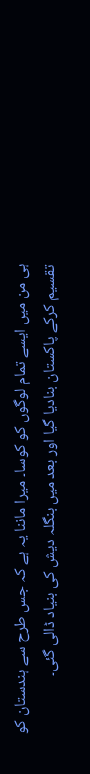ہی من میں ایسے تمام لوگوں کو کوسا۔ میرا ماننا یہ ہے کہ جس طرح سے ہندستان کو تقسیم کرکے پاکستان بنادیا گیا اور بعد میں بنگلہ دیش کی بنیاد ڈالی گئی۔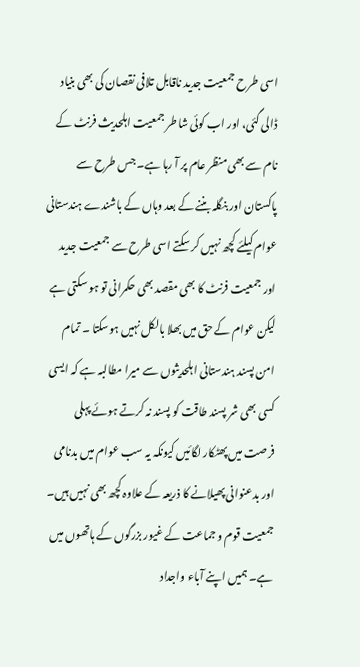اسی طرح جمعیت جدید ناقابل تلافی نقصان کی بھی بنیاد ڈالی گئی، اور اب کوئی شاطر جمعیت اہلحدیث فرنٹ کے نام سے بھی منظر عام پر آ رہا ہے۔ جس طرح سے پاکستان اور بنگلہ بننے کے بعد وہاں کے باشندے ہندستانی عوام کیلئے کچھ نہیں کر سکتے اسی طرح سے جمعیت جدید اور جمعیت فرنٹ کا بھی مقصد بھی حکمرانی تو ہو سکتی ہے لیکن عوام کے حق میں بھلا بالکل نہیں ہوسکتا ۔ تمام امن پسند ہندستانی اہلحدیثوں سے میرا مطالبہ ہے کہ ایسی کسی بھی شر پسند طاقت کو پسند نہ کرتے ہوئے پہلی فرصت میں پھٹکار لگائیں کیونکہ یہ سب عوام میں بدنامی اور بدعنوانی پھیلانے کا ذریعہ کے علاوہ کچھ بھی نہیں ہیں۔ جمعیت قوم و جماعت کے غیور بزرگوں کے ہاتھوں میں ہے۔ ہمیں اپنے آباء واجداد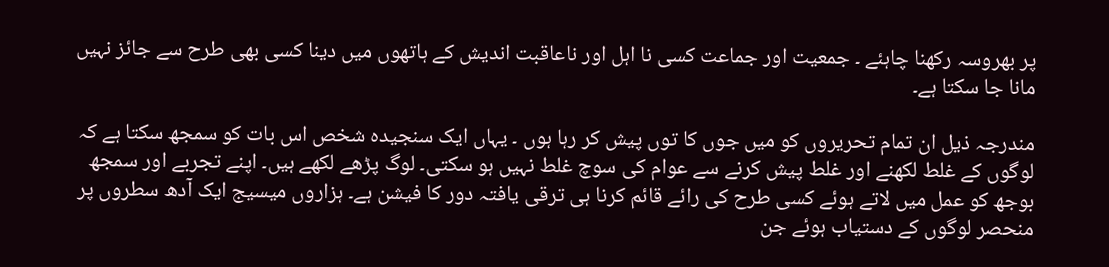پر بھروسہ رکھنا چاہئے ۔ جمعیت اور جماعت کسی نا اہل اور ناعاقبت اندیش کے ہاتھوں میں دینا کسی بھی طرح سے جائز نہیں مانا جا سکتا ہے۔

مندرجہ ذیل ان تمام تحریروں کو میں جوں کا توں پیش کر رہا ہوں ۔ یہاں ایک سنجیدہ شخص اس بات کو سمجھ سکتا ہے کہ لوگوں کے غلط لکھنے اور غلط پیش کرنے سے عوام کی سوچ غلط نہیں ہو سکتی۔ لوگ پڑھے لکھے ہیں۔ اپنے تجربے اور سمجھ بوجھ کو عمل میں لاتے ہوئے کسی طرح کی رائے قائم کرنا ہی ترقی یافتہ دور کا فیشن ہے۔ ہزاروں میسیج ایک آدھ سطروں پر منحصر لوگوں کے دستیاب ہوئے جن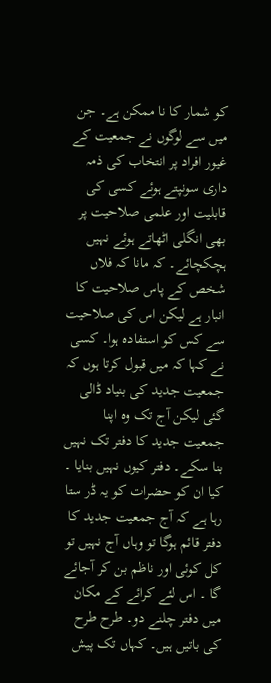کو شمار کا نا ممکن ہے۔ جن میں سے لوگوں نے جمعیت کے غیور افراد پر انتخاب کی ذمہ داری سونپتے ہوئے کسی کی قابلیت اور علمی صلاحیت پر بھی انگلی اٹھاتے ہوئے نہیں ہچکچائے۔ کہ مانا کہ فلاں شخص کے پاس صلاحیت کا انبار ہے لیکن اس کی صلاحیت سے کس کو استفادہ ہوا۔ کسی نے کہا کہ میں قبول کرتا ہوں کہ جمعیت جدید کی بنیاد ڈالی گئی لیکن آج تک وہ اپنا جمعیت جدید کا دفتر تک نہیں بنا سکے۔ دفتر کیوں نہیں بنایا ۔ کیا ان کو حضرات کو یہ ڈر ستا رہا ہے کہ آج جمعیت جدید کا دفتر قائم ہوگا تو وہاں آج نہیں تو کل کوئی اور ناظم بن کر آجائے گا ۔ اس لئے کرائے کے مکان میں دفتر چلنے دو۔ طرح طرح کی باتیں ہیں۔ کہاں تک پیش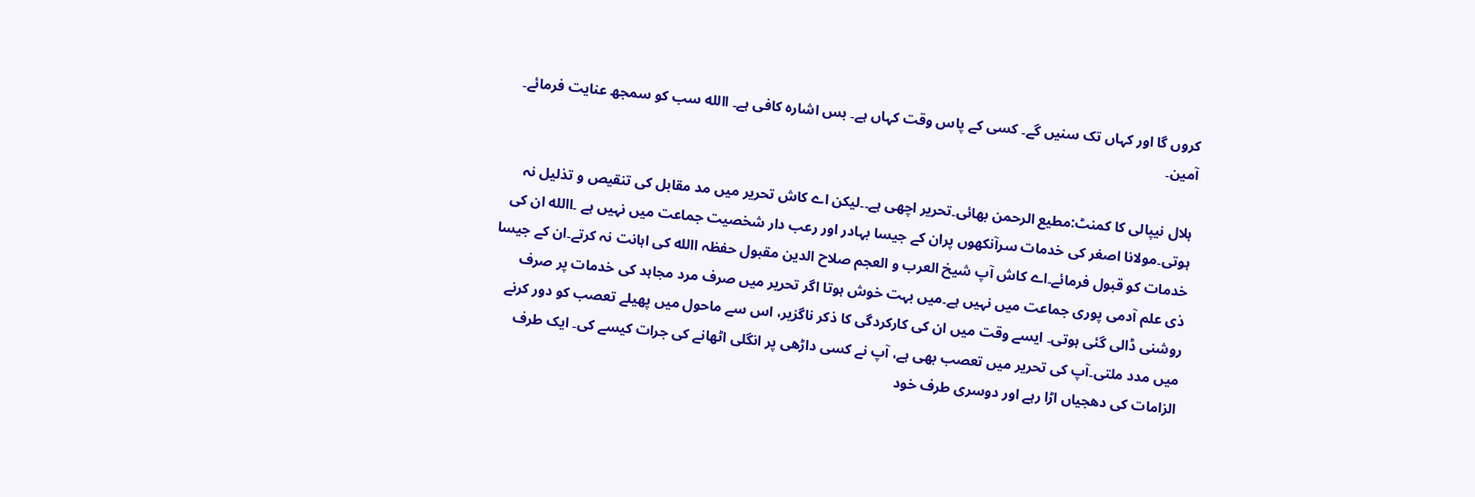کروں گا اور کہاں تک سنیں گے۔ کسی کے پاس وقت کہاں ہے۔ بس اشارہ کافی ہے۔ االله سب کو سمجھ عنایت فرمائے۔ آمین۔

ہلال نیپالی کا کمنٹ:مطیع الرحمن بھائی۔تحریر اچھی ہے۔۔لیکن اے کاش تحریر میں مد مقابل کی تنقیص و تذلیل نہ ہوتی۔مولانا اصغر کی خدمات سرآنکھوں پران کے جیسا بہادر اور رعب دار شخصیت جماعت میں نہیں ہے ۔االله ان کی خدمات کو قبول فرمائے۔اے کاش آپ شیخ العرب و العجم صلاح الدین مقبول حفظہ االله کی اہانت نہ کرتے۔ان کے جیسا ذی علم آدمی پوری جماعت میں نہیں ہے۔میں بہت خوش ہوتا اگر تحریر میں صرف مرد مجاہد کی خدمات پر صرف روشنی ڈالی گئی ہوتی۔ ایسے وقت میں ان کی کارکردگی کا ذکر ناگزیر، اس سے ماحول میں پھیلے تعصب کو دور کرنے میں مدد ملتی۔آپ کی تحریر میں تعصب بھی ہے، آپ نے کسی داڑھی پر انگلی اٹھانے کی جرات کیسے کی۔ ایک طرف الزامات کی دھجیاں اڑا رہے اور دوسری طرف خود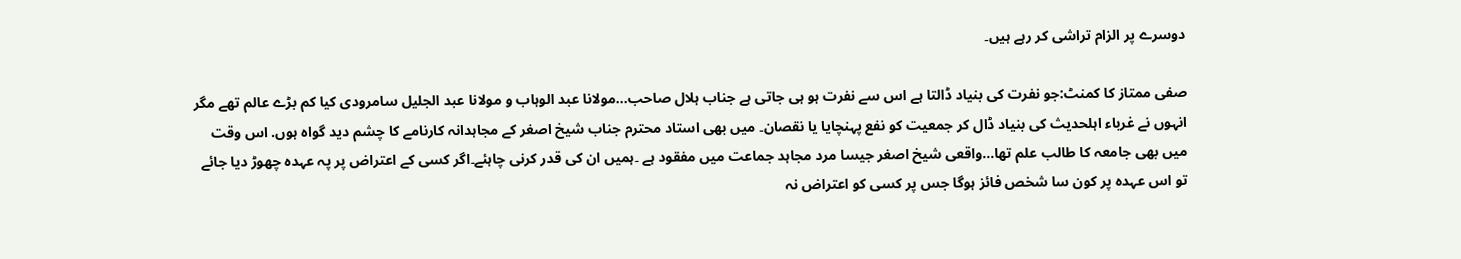دوسرے پر الزام تراشی کر رہے ہیں۔

صفی ممتاز کا کمنٹ:جو نفرت کی بنیاد ڈالتا ہے اس سے نفرت ہو ہی جاتی ہے جناب ہلال صاحب...مولانا عبد الوہاب و مولانا عبد الجلیل سامرودی کیا کم بڑے عالم تھے مگر انہوں نے غرباء اہلحدیث کی بنیاد ڈال کر جمعیت کو نفع پہنچایا یا نقصان۔ میں بھی استاد محترم جناب شیخ اصغر کے مجاہدانہ کارنامے کا چشم دید گواہ ہوں. اس وقت میں بھی جامعہ کا طالب علم تھا...واقعی شیخ اصغر جیسا مرد مجاہد جماعت میں مفقود ہے ۔ہمیں ان کی قدر کرنی چاہئے۔اگر کسی کے اعتراض پر پہ عہدہ چھوڑ دیا جائے تو اس عہدہ پر کون سا شخص فائز ہوگا جس پر کسی کو اعتراض نہ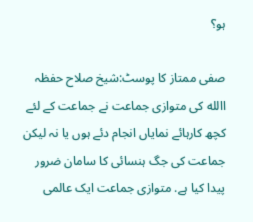ہو؟

صفی ممتاز کا پوسٹ:شیخ صلاح حفظہ االله کی متوازی جماعت نے جماعت کے لئے کچھ کارہائے نمایاں انجام دئے ہوں یا نہ لیکن جماعت کی جگ ہنسائی کا سامان ضرور پیدا کیا ہے. متوازی جماعت ایک عالمی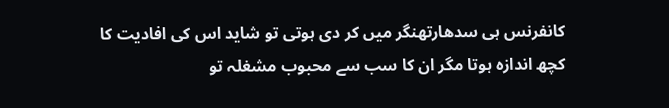کانفرنس ہی سدھارتھنگر میں کر دی ہوتی تو شاید اس کی افادیت کا کچھ اندازہ ہوتا مگر ان کا سب سے محبوب مشغلہ تو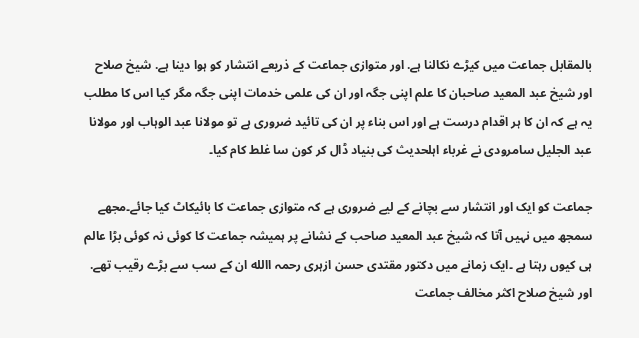بالمقابل جماعت میں کیڑے نکالنا ہے. اور متوازی جماعت کے ذریعے انتشار کو ہوا دینا ہے. شیخ صلاح اور شیخ عبد المعید صاحبان کا علم اپنی جگہ اور ان کی علمی خدمات اپنی جگہ مگر کیا اس کا مطلب یہ ہے کہ ان کا ہر اقدام درست ہے اور اس بناء پر ان کی تائید ضروری ہے تو مولانا عبد الوہاب اور مولانا عبد الجلیل سامرودی نے غرباء اہلحدیث کی بنیاد ڈال کر کون سا غلط کام کیا۔

جماعت کو ایک اور انتشار سے بچانے کے لیے ضروری ہے کہ متوازی جماعت کا بائیکاٹ کیا جائے۔مجھے سمجھ میں نہیں آتا کہ شیخ عبد المعید صاحب کے نشانے پر ہمیشہ جماعت کا کوئی نہ کوئی بڑا عالم ہی کیوں رہتا ہے ۔ایک زمانے میں دکتور مقتدی حسن ازہری رحمہ االله ان کے سب سے بڑے رقیب تھے. اور شیخ صلاح اکثر مخالف جماعت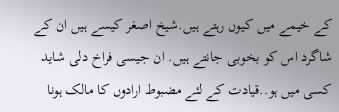کے خیمے میں کیوں رہتے ہیں.شیخ اصغر کیسے ہیں ان کے شاگرد اس کو بخوبی جانتے ہیں. ان جیسی فراخ دلی شاید کسی میں ہو..قیادت کے لئے مضبوط ارادوں کا مالک ہونا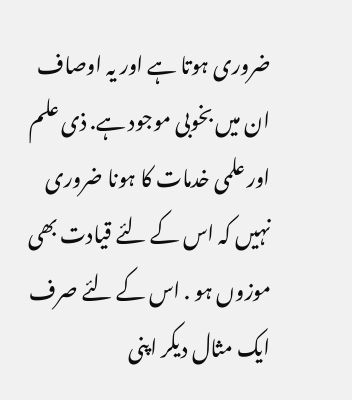ضروری ہوتا ہے اور یہ اوصاف ان میں بخوبی موجود ہے. ذی علم اور علمی خدمات کا ہونا ضروری نہیں کہ اس کے لئے قیادت بھی موزوں ہو . اس کے لئے صرف ایک مثال دیکر اپنی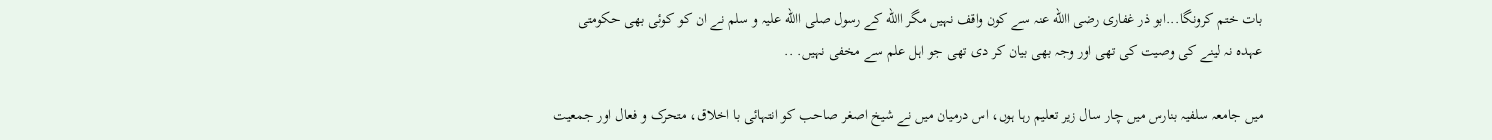بات ختم کرونگا...ابو ذر غفاری رضی االله عنہ سے کون واقف نہیں مگر االله کے رسول صلی االله علیہ و سلم نے ان کو کوئی بھی حکومتی عہدہ نہ لینے کی وصیت کی تھی اور وجہ بھی بیان کر دی تھی جو اہل علم سے مخفی نہیں. ..

میں جامعہ سلفیہ بنارس میں چار سال زیر تعلیم رہا ہوں، اس درمیان میں نے شیخ اصغر صاحب کو انتہائی با اخلاق، متحرک و فعال اور جمعیت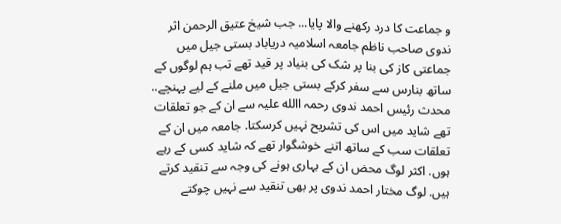و جماعت کا درد رکھنے والا پایا... جب شیخ عتیق الرحمن اثر ندوی صاحب ناظم جامعہ اسلامیہ دریاباد بستی جیل میں جماعتی کاز کی بنا پر شک کی بنیاد پر قید تھے تب ہم لوگوں کے ساتھ بنارس سے سفر کرکے بستی جیل میں ملنے کے لیے پہنچے.. محدث رئیس احمد ندوی رحمہ االله علیہ سے ان کے جو تعلقات تھے شاید میں اس کی تشریح نہیں کرسکتا. جامعہ میں ان کے تعلقات سب کے ساتھ اتنے خوشگوار تھے کہ شاید کسی کے رہے ہوں. اکثر لوگ محض ان کے بہاری ہونے کی وجہ سے تنقید کرتے ہیں. لوگ مختار احمد ندوی پر بھی تنقید سے نہیں چوکتے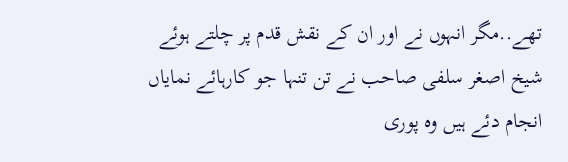تھے..مگر انہوں نے اور ان کے نقش قدم پر چلتے ہوئے شیخ اصغر سلفی صاحب نے تن تنہا جو کارہائے نمایاں انجام دئے ہیں وہ پوری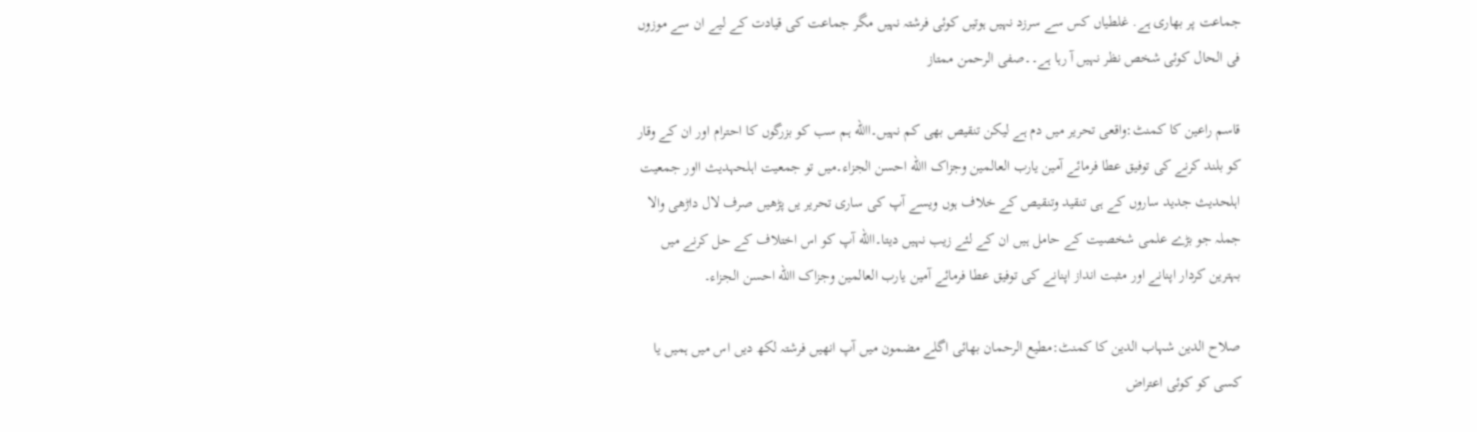جماعت پر بھاری ہے. غلطیاں کس سے سرزد نہیں ہوتیں کوئی فرشتہ نہیں مگر جماعت کی قیادت کے لیے ان سے موزوں فی الحال کوئی شخص نظر نہیں آ رہا ہے۔۔صفی الرحمن ممتاز

قاسم راعین کا کمنٹ:واقعی تحریر میں دم ہے لیکن تنقیص بھی کم نہیں۔االله ہم سب کو بزرگوں کا احترام اور ان کے وقار کو بلند کرنے کی توفیق عطا فرمائے آمین یارب العالمین وجزاک االله احسن الجزاء۔میں تو جمعیت اہلحہدیث ااور جمعیت اہلحدیث جدید ساروں کے ہی تنقید وتنقیص کے خلاف ہوں ویسے آپ کی ساری تحریر یں پڑھیں صرف لال داڑھی والا جملہ جو بڑے علمی شخصیت کے حامل ہیں ان کے لئے زیب نہیں دیتا۔االله آپ کو اس اختلاف کے حل کرنے میں بہترین کردار اپنانے اور مثبت انداز اپنانے کی توفیق عطا فرمائے آمین یارب العالمین وجزاک االله احسن الجزاء۔

صلاح الدین شہاب الدین کا کمنٹ:مطیع الرحمان بھائی اگلے مضمون میں آپ انھیں فرشتہ لکھ دیں اس میں ہمیں یا کسی کو کوئی اعتراض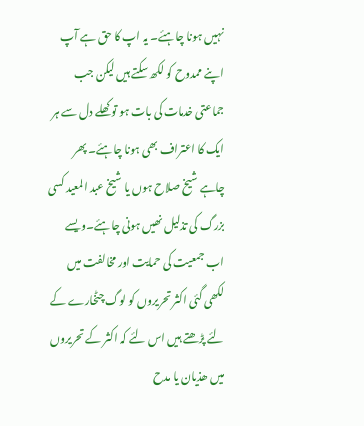نہیں ہونا چاہئے۔ یہ اپ کا حق ہے آپ اپنے ممدوح کو لکھ سکتے ہیں لیکن جب جماعتی خدمات کی بات ہو تو کھلے دل سے ہر ایک کا اعتراف بھی ہونا چاہئے۔ پھر چاہے شیخ صلاح ہوں یا شیخ عبد المعید کسی بزرگ کی تذلیل نھیں ہونی چاہئے۔ویسے اب جمعیت کی حمایت اور مخالفت میں لکھی گئی اکثر تحریروں کو لوگ چٹخارے کے لئے پڑھتے ہیں اس لئے کہ اکثر کے تحریروں میں ھذیان یا مدح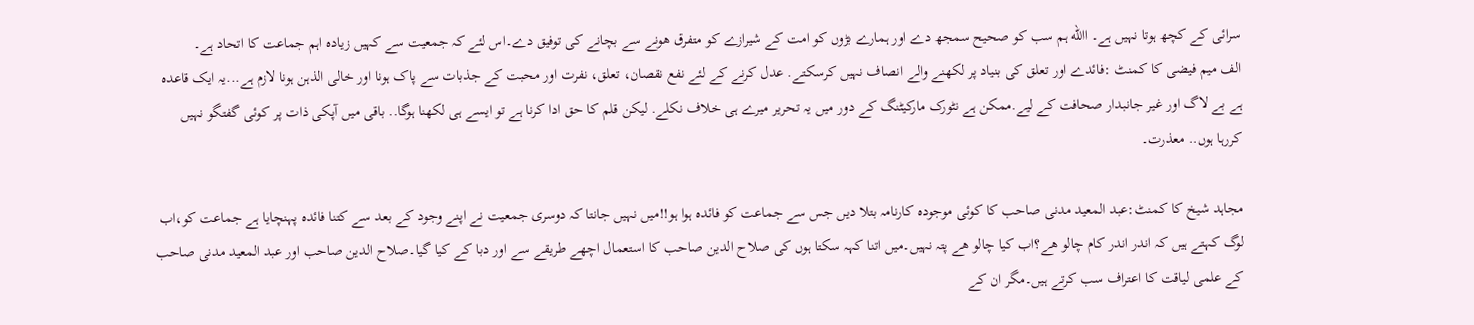سرائی کے کچھ ہوتا نہیں ہے۔ االله ہم سب کو صحیح سمجھ دے اور ہمارے بڑوں کو امت کے شیرازے کو متفرق ھونے سے بچانے کی توفیق دے۔اس لئے کہ جمعیت سے کہیں زیادہ اہم جماعت کا اتحاد ہے۔
الف میم فیضی کا کمنٹ :فائدے اور تعلق کی بنیاد پر لکھنے والے انصاف نہیں کرسکتے. عدل کرنے کے لئے نفع نقصان، تعلق، نفرت اور محبت کے جذبات سے پاک ہونا اور خالی الذہن ہونا لازم ہے...یہ ایک قاعدہ ہے بے لاگ اور غیر جانبدار صحافت کے لیے.ممکن ہے نٹورک مارکیٹنگ کے دور میں یہ تحریر میرے ہی خلاف نکلے. لیکن قلم کا حق ادا کرنا ہے تو ایسے ہی لکھنا ہوگا.. باقی میں آپکی ذات پر کوئی گفتگو نہیں کررہا ہوں.. معذرت۔

مجاہد شیخ کا کمنٹ:عبد المعید مدنی صاحب کا کوئی موجودہ کارنامہ بتلا دیں جس سے جماعت کو فائدہ ہوا ہو!!میں نہیں جانتا کہ دوسری جمعیت نے اپنے وجود کے بعد سے کتنا فائدہ پہنچایا ہے جماعت کو،اب لوگ کہتے ہیں کہ اندر اندر کام چالو ھے؟اب کیا چالو ھے پتہ نہیں۔میں اتنا کہہ سکتا ہوں کی صلاح الدین صاحب کا استعمال اچھے طریقے سے اور دبا کے کیا گیا۔صلاح الدین صاحب اور عبد المعید مدنی صاحب کے علمی لیاقت کا اعتراف سب کرتے ہیں۔مگر ان کے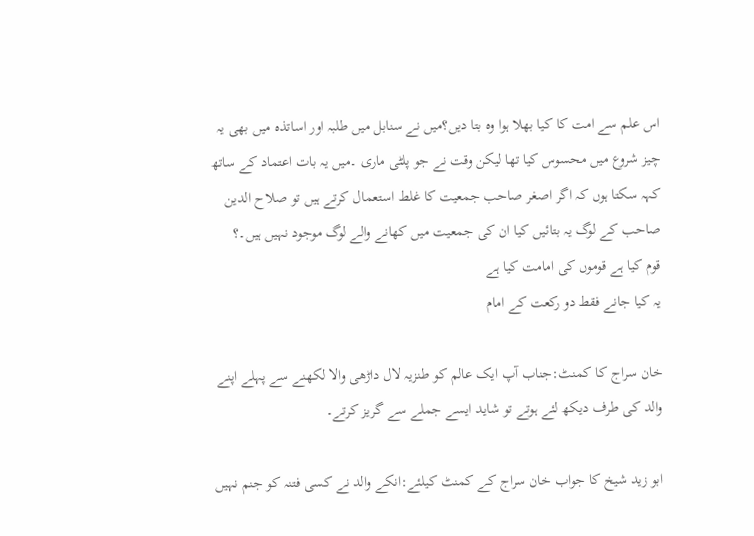اس علم سے امت کا کیا بھلا ہوا وہ بتا دیں؟میں نے سنابل میں طلبہ اور اساتذہ میں بھی یہ چیز شروع میں محسوس کیا تھا لیکن وقت نے جو پلٹی ماری ۔میں یہ بات اعتماد کے ساتھ کہہ سکتا ہوں کہ اگر اصغر صاحب جمعیت کا غلط استعمال کرتے ہیں تو صلاح الدین صاحب کے لوگ یہ بتائیں کیا ان کی جمعیت میں کھانے والے لوگ موجود نہیں ہیں۔؟
قوم کیا ہے قوموں کی امامت کیا ہے
یہ کیا جانے فقط دو رکعت کے امام

خان سراج کا کمنٹ:جناب آپ ایک عالم کو طنزیہ لال داڑھی والا لکھنے سے پہلے اپنے والد کی طرف دیکھ لئے ہوتے تو شاید ایسے جملے سے گریز کرتے۔

ابو زید شیخ کا جواب خان سراج کے کمنٹ کیلئے:انکے والد نے کسی فتنہ کو جنم نہیں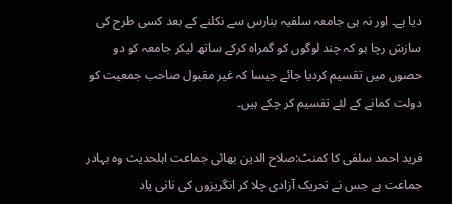دیا ہے۔ اور نہ ہی جامعہ سلفیہ بنارس سے نکلنے کے بعد کسی طرح کی سازش رچا ہو کہ چند لوگوں کو گمراہ کرکے ساتھ لیکر جامعہ کو دو حصوں میں تقسیم کردیا جائے جیسا کہ غیر مقبول صاحب جمعیت کو دولت کمانے کے لئے تقسیم کر چکے ہیں۔

فرید احمد سلفی کا کمنٹ:صلاح الدین بھائی جماعت اہلحدیث وہ بہادر جماعت ہے جس نے تحریک آزادی چلا کر انگریزوں کی نانی یاد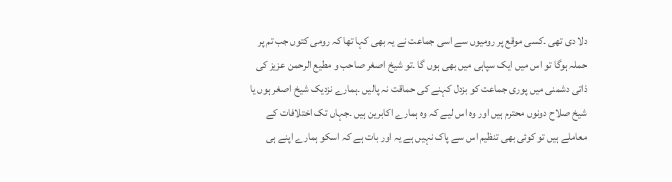دلا دی تھی ۔کسی موقع پر رومیوں سے اسی جماعت نے یہ بھی کہا تھا کہ رومی کتوں جب تم پر حملہ ہوگا تو اس میں ایک سپاہی میں بھی ہوں گا ۔تو شیخ اصغر صاحب و مطیع الرحمن عزیز کی ذاتی دشمنی میں پوری جماعت کو بزدل کہنے کی حماقت نہ پالیں ۔ہمارے نزدیک شیخ اصغر ہوں یا شیخ صلاح دونوں محترم ہیں اور وہ اس لیے کہ وہ ہمارے اکابرین ہیں ۔جہاں تک اختلافات کے معاملے ہیں تو کوئی بھی تنظیم اس سے پاک نہیں ہے یہ اور بات ہے کہ اسکو ہمارے اپنے ہی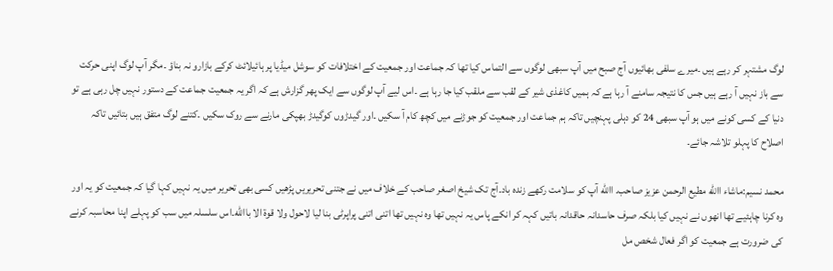لوگ مشتہر کر رہے ہیں ۔میرے سلفی بھائیوں آج صبح میں آپ سبھی لوگوں سے التماس کیا تھا کہ جماعت اور جمعیت کے اختلافات کو سوشل میڈیا پر ہائیلائٹ کرکے بازارو نہ بناؤ ۔مگر آپ لوگ اپنی حرکت سے باز نہیں آ رہے ہیں جس کا نتیجہ سامنے آ رہا ہے کہ ہمیں کاغذی شیر کے لقب سے ملقب کیا جا رہا ہے ۔اس لیے آپ لوگوں سے ایک پھر گزارش ہے کہ اگر یہ جمعیت جماعت کے دستور نہیں چل رہی ہے تو دنیا کے کسی کونے میں ہو آپ سبھی 24 کو دہلی پہنچیں تاکہ ہم جماعت اور جمعیت کو جوڑنے میں کچھ کام آ سکیں ۔اور گیدڑوں کوگیدڑ بھپکی مارنے سے روک سکیں ۔کتنے لوگ متفق ہیں بتائیں تاکہ اصلاح کا پہلو تلاشہ جائے۔

محمد نسیم:ماشاء االله مطیع الرحمن عزیز صاحب. االله آپ کو سلامت رکھے زندہ باد۔آج تک شیخ اصغر صاحب کے خلاف میں نے جتنی تحریریں پڑھیں کسی بھی تحریر میں یہ نہیں کہا گیا کہ جمعیت کو یہ اور وہ کرنا چاہئیے تھا انھوں نے نہیں کیا بلکہ صرف حاسدانہ حاقدانہ باتیں کہہ کر انکے پاس یہ نہیں تھا وہ نہیں تھا اتنی اتنی پراپرٹی بنا لیا لاحول ولا قوۃ الا باالله۔اس سلسلہ میں سب کو پہلے اپنا محاسبہ کرنے کی ضرورت ہے جمعیت کو اگر فعال شخص مل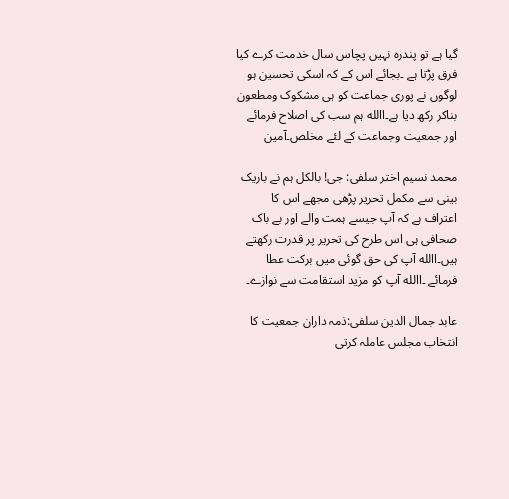گیا ہے تو پندرہ نہیں پچاس سال خدمت کرے کیا فرق پڑتا ہے ۔بجائے اس کے کہ اسکی تحسین ہو لوگوں نے پوری جماعت کو ہی مشکوک ومطعون بناکر رکھ دیا ہے۔االله ہم سب کی اصلاح فرمائے اور جمعیت وجماعت کے لئے مخلص۔آمین

محمد نسیم اختر سلفی: جی! بالکل ہم نے باریک بینی سے مکمل تحریر پڑھی مجھے اس کا اعتراف ہے کہ آپ جیسے ہمت والے اور بے باک صحافی ہی اس طرح کی تحریر پر قدرت رکھتے ہیں۔االله آپ کی حق گوئی میں برکت عطا فرمائے ۔االله آپ کو مزید استقامت سے نوازے۔

عابد جمال الدین سلفی:ذمہ داران جمعیت کا انتخاب مجلس عاملہ کرتی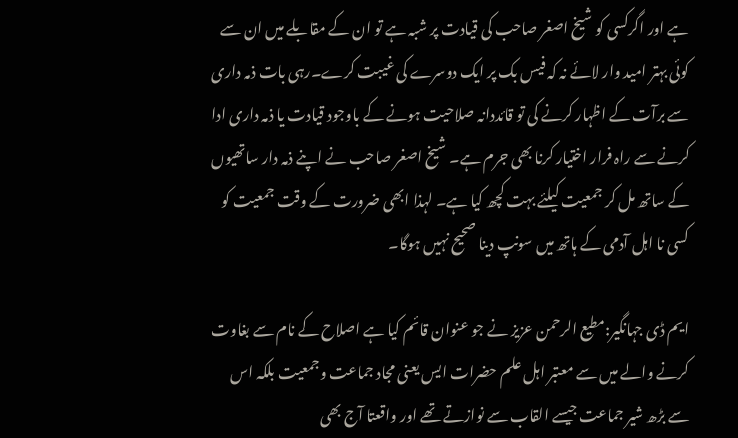ہے اور اگرکسی کو شیخ اصغر صاحب کی قیادت پر شبہ ہے تو ان کے مقابلے میں ان سے کوئی بہتر امید وار لائے نہ کہ فیس بک پر ایک دوسرے کی غیبت کرے۔رہی بات ذمہ داری سے برآت کے اظہار کرنے کی تو قائددانہ صلاحیت ہونے کے باوجود قیادت یا ذمہ داری ادا کرنے سے راہ فرار اختیار کرنا بھی جرم ہے۔ شیخ اصغر صاحب نے اپنے ذمہ دار ساتھیوں کے ساتھ مل کر جمعیت کیلئے بہت کچھ کیا ہے۔ لہذا ابھی ضرورت کے وقت جمعیت کو کسی نا اہل آدمی کے ہاتھ میں سونپ دینا صحیح نہیں ہوگا۔

ایم ڈی جہانگیر:مطیع الرحمن عزیز نے جو عنوان قائم کیا ہے اصلاح کے نام سے بغاوت کرنے والے میں سے معتبر اہل علم حضرات ایس یعنی مجاد جماعت وجمعیت بلکہ اس سے بڑھ شیر جماعت جیسے القاب سے نوازتے تھے اور واقعتا آج بھی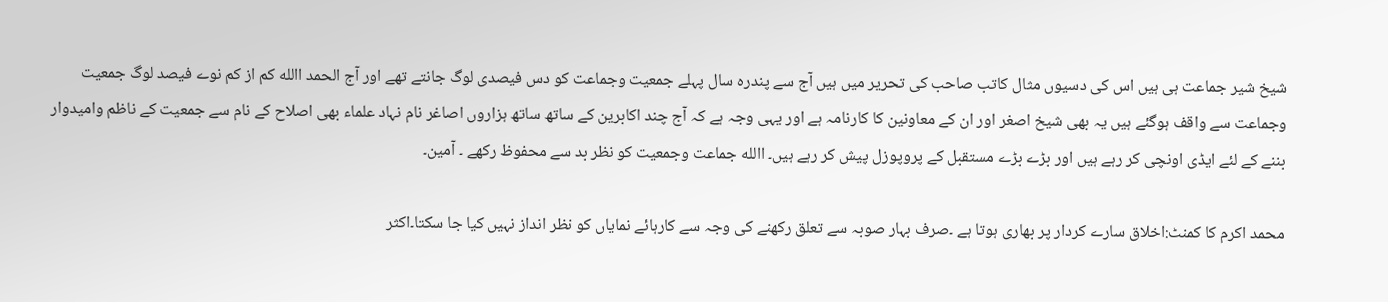شیخ شیر جماعت ہی ہیں اس کی دسیوں مثال کاتب صاحب کی تحریر میں ہیں آج سے پندرہ سال پہلے جمعیت وجماعت کو دس فیصدی لوگ جانتے تھے اور آج الحمد االله کم از کم نوے فیصد لوگ جمعیت وجماعت سے واقف ہوگئے ہیں یہ بھی شیخ اصغر اور ان کے معاونین کا کارنامہ ہے اور یہی وجہ ہے کہ آج چند اکابرین کے ساتھ ساتھ ہزاروں اصاغر نام نہاد علماء بھی اصلاح کے نام سے جمعیت کے ناظم وامیدوار بننے کے لئے ایڈی اونچی کر رہے ہیں اور بڑے بڑے مستقبل کے پروپوزل پیش کر رہے ہیں۔ االله جماعت وجمعیت کو نظر بد سے محفوظ رکھے ۔ آمین۔

محمد اکرم کا کمنٹ:اخلاق سارے کردار پر بھاری ہوتا ہے ۔صرف بہار صوبہ سے تعلق رکھنے کی وجہ سے کارہائے نمایاں کو نظر انداز نہیں کیا جا سکتا۔اکثر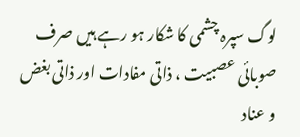لوگ سپرہ چشمی کا شکار ہو رہے ہیں صرف صوبائی عصبیت ، ذاتی مفادات اور ذاتی بغض و عناد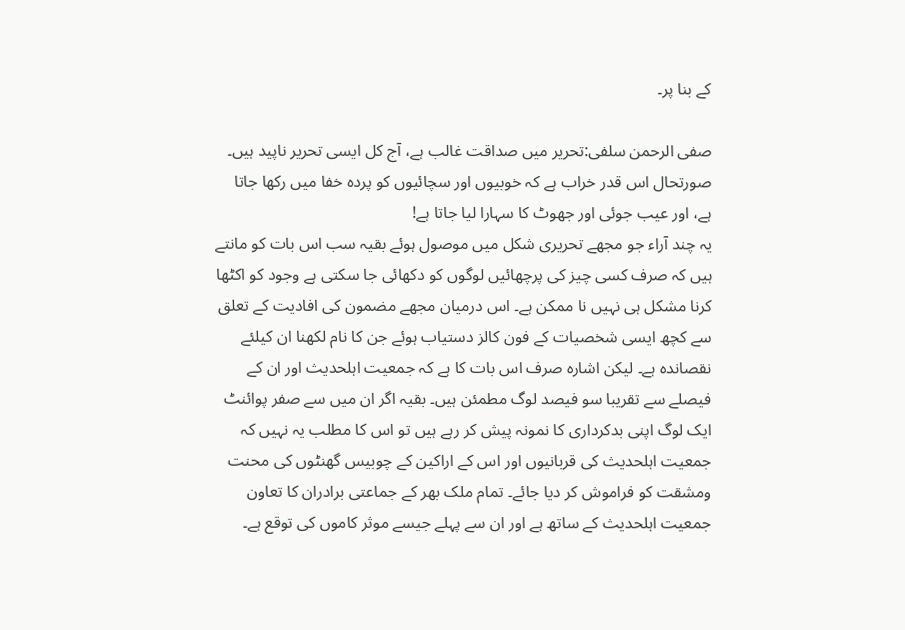کے بنا پر۔

صفی الرحمن سلفی:تحریر میں صداقت غالب ہے، آج کل ایسی تحریر ناپید ہیں۔ صورتحال اس قدر خراب ہے کہ خوبیوں اور سچائیوں کو پردہ خفا میں رکھا جاتا ہے، اور عیب جوئی اور جھوٹ کا سہارا لیا جاتا ہے!
یہ چند آراء جو مجھے تحریری شکل میں موصول ہوئے بقیہ سب اس بات کو مانتے ہیں کہ صرف کسی چیز کی پرچھائیں لوگوں کو دکھائی جا سکتی ہے وجود کو اکٹھا کرنا مشکل ہی نہیں نا ممکن ہے۔ اس درمیان مجھے مضمون کی افادیت کے تعلق سے کچھ ایسی شخصیات کے فون کالز دستیاب ہوئے جن کا نام لکھنا ان کیلئے نقصاندہ ہے۔ لیکن اشارہ صرف اس بات کا ہے کہ جمعیت اہلحدیث اور ان کے فیصلے سے تقریبا سو فیصد لوگ مطمئن ہیں۔ بقیہ اگر ان میں سے صفر پوائنٹ ایک لوگ اپنی بدکرداری کا نمونہ پیش کر رہے ہیں تو اس کا مطلب یہ نہیں کہ جمعیت اہلحدیث کی قربانیوں اور اس کے اراکین کے چوبیس گھنٹوں کی محنت ومشقت کو فراموش کر دیا جائے۔ تمام ملک بھر کے جماعتی برادران کا تعاون جمعیت اہلحدیث کے ساتھ ہے اور ان سے پہلے جیسے موثر کاموں کی توقع ہے۔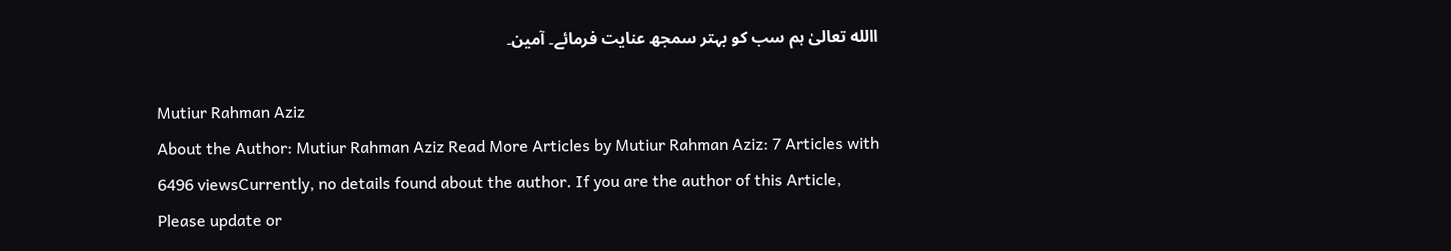االله تعالیٰ ہم سب کو بہتر سمجھ عنایت فرمائے۔ آمین۔

Mutiur Rahman Aziz
About the Author: Mutiur Rahman Aziz Read More Articles by Mutiur Rahman Aziz: 7 Articles with 6496 viewsCurrently, no details found about the author. If you are the author of this Article, Please update or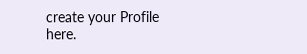create your Profile here.